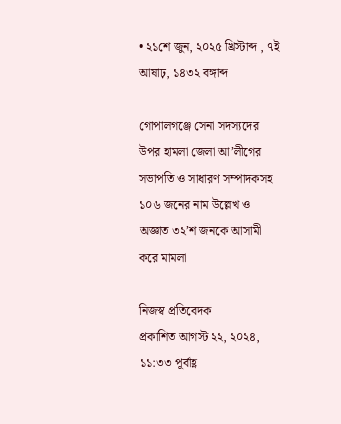• ২১শে জুন, ২০২৫ খ্রিস্টাব্দ , ৭ই আষাঢ়, ১৪৩২ বঙ্গাব্দ

গোপালগঞ্জে সেনা সদস্যদের উপর হামলা জেলা আ’লীগের সভাপতি ও সাধারণ সম্পাদকসহ ১০৬ জনের নাম উল্লেখ ও অজ্ঞাত ৩২’শ জনকে আসামী করে মামলা

নিজস্ব প্রতিবেদক
প্রকাশিত আগস্ট ২২, ২০২৪, ১১:৩৩ পূর্বাহ্ণ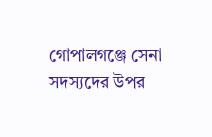গোপালগঞ্জে সেনা সদস্যদের উপর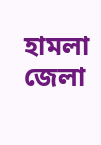হামলা জেলা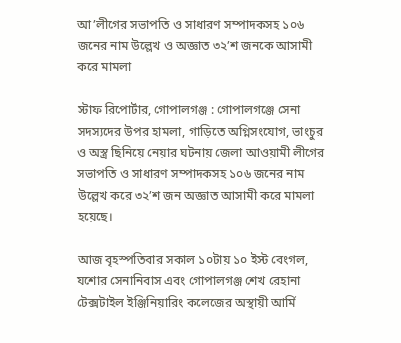আ’লীগের সভাপতি ও সাধারণ সম্পাদকসহ ১০৬ জনের নাম উল্লেখ ও অজ্ঞাত ৩২’শ জনকে আসামী করে মামলা

স্টাফ রিপোর্টার, গোপালগঞ্জ : গোপালগঞ্জে সেনা সদস্যদের উপর হামলা, গাড়িতে অগ্নিসংযোগ, ভাংচুর ও অস্ত্র ছিনিয়ে নেয়ার ঘটনায় জেলা আওয়ামী লীগের সভাপতি ও সাধারণ সম্পাদকসহ ১০৬ জনের নাম উল্লেখ করে ৩২’শ জন অজ্ঞাত আসামী করে মামলা হয়েছে।

আজ বৃহস্পতিবার সকাল ১০টায় ১০ ইস্ট বেংগল, যশোর সেনানিবাস এবং গোপালগঞ্জ শেখ রেহানা টেক্সটাইল ইঞ্জিনিয়ারিং কলেজের অস্থায়ী আর্মি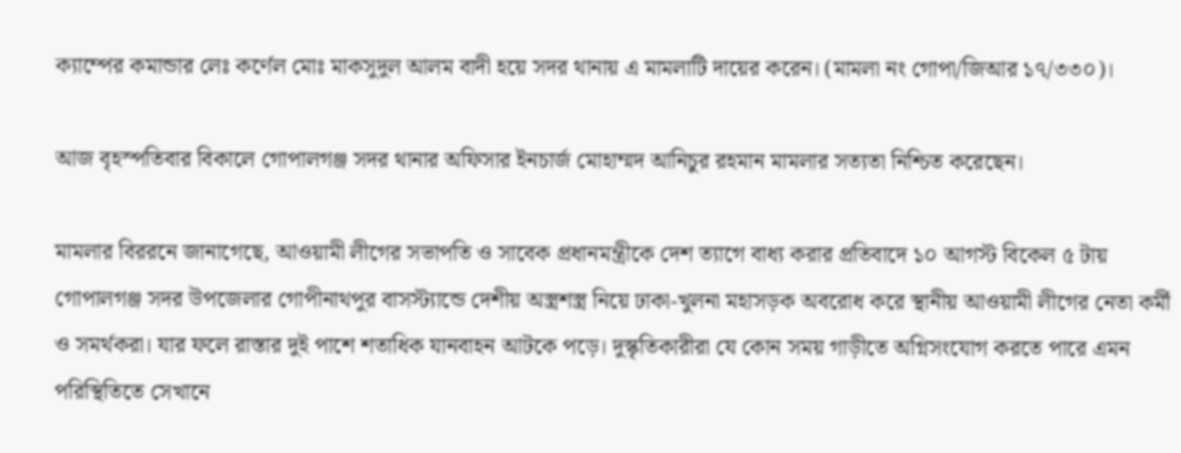ক্যাম্পের কমান্ডার লেঃ কর্ণেল মোঃ মাকসুদুল আলম বাদী হয়ে সদর থানায় এ মামলাটি দায়ের করেন। (মামলা নং গোপা/জিআর ১৭/৩৩০)।

আজ বৃহস্পতিবার বিকালে গোপালগঞ্জ সদর থানার অফিসার ইনচার্জ মোহাম্মদ আনিচুর রহমান মামলার সত্যতা নিশ্চিত করেছেন।

মামলার বিররনে জানাগেছে, আওয়ামী লীগের সভাপতি ও সাবেক প্রধানমন্ত্রীকে দেশ ত্যাগে বাধ্য করার প্রতিবাদে ১০ আগস্ট বিকেল ৫ টায় গোপালগঞ্জ সদর উপজেলার গোপীনাথপুর বাসস্ট্যান্ডে দেশীয় অস্ত্রশস্ত্র নিয়ে ঢাকা-খুলনা মহাসড়ক অবরোধ করে স্থানীয় আওয়ামী লীগের নেতা কর্মী ও সমর্থকরা। যার ফলে রাস্তার দুই পাশে শতাধিক যানবাহন আটকে পড়ে। দুস্কৃতিকারীরা যে কোন সময় গাড়ীতে অগ্নিসংযোগ করতে পারে এমন পরিস্থিতিতে সেখানে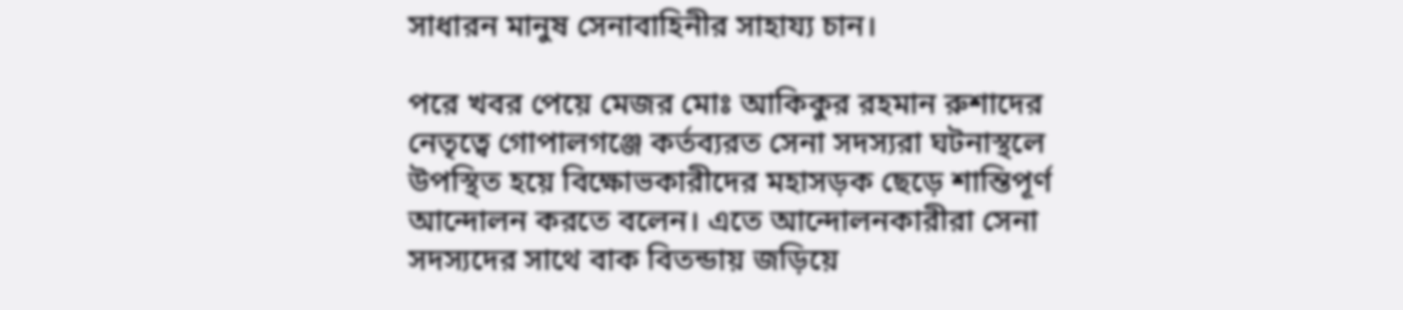সাধারন মানুষ সেনাবাহিনীর সাহায্য চান।

পরে খবর পেয়ে মেজর মোঃ আকিকুর রহমান রুশাদের নেতৃত্বে গোপালগঞ্জে কর্তব্যরত সেনা সদস্যরা ঘটনাস্থলে উপস্থিত হয়ে বিক্ষোভকারীদের মহাসড়ক ছেড়ে শান্তিপূর্ণ আন্দোলন করতে বলেন। এতে আন্দোলনকারীরা সেনা সদস্যদের সাথে বাক বিতন্ডায় জড়িয়ে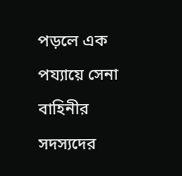পড়লে এক পয্যায়ে সেনা বাহিনীর সদস্যদের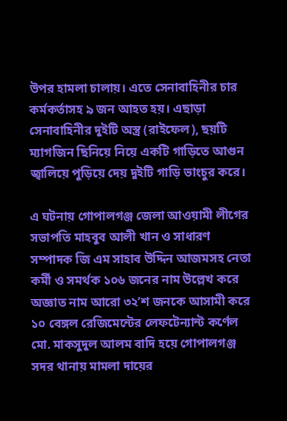উপর হামলা চালায়। এতে সেনাবাহিনীর চার কর্মকর্তাসহ ৯ জন আহত হয়। এছাড়া সেনাবাহিনীর দুইটি অস্ত্র (রাইফেল), ছয়টি ম্যাগজিন ছিনিয়ে নিয়ে একটি গাড়িতে আগুন জ্বালিয়ে পুড়িয়ে দেয় দুইটি গাড়ি ভাংচুর করে।

এ ঘটনায় গোপালগঞ্জ জেলা আওয়ামী লীগের সভাপতি মাহবুব আলী খান ও সাধারণ সম্পাদক জি এম সাহাব উদ্দিন আজমসহ নেতা কর্মী ও সমর্থক ১০৬ জনের নাম উল্লেখ করে অজ্ঞাত নাম আরো ৩২’শ জনকে আসামী করে ১০ বেঙ্গল রেজিমেন্টের লেফটেন্যান্ট কর্ণেল মো. মাকসুদুল আলম বাদি হয়ে গোপালগঞ্জ সদর থানায় মামলা দায়ের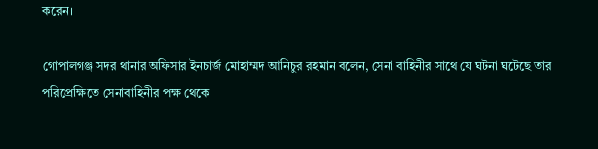করেন।

গোপালগঞ্জ সদর থানার অফিসার ইনচার্জ মোহাম্মদ আনিচুর রহমান বলেন, সেনা বাহিনীর সাথে যে ঘটনা ঘটেছে তার পরিপ্রেক্ষিতে সেনাবাহিনীর পক্ষ থেকে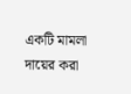একটি মামলা দায়ের করা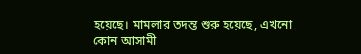হয়েছে। মামলার তদন্ত শুরু হয়েছে, এখনো কোন আসামী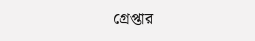গ্রেপ্তার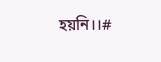হয়নি।।#